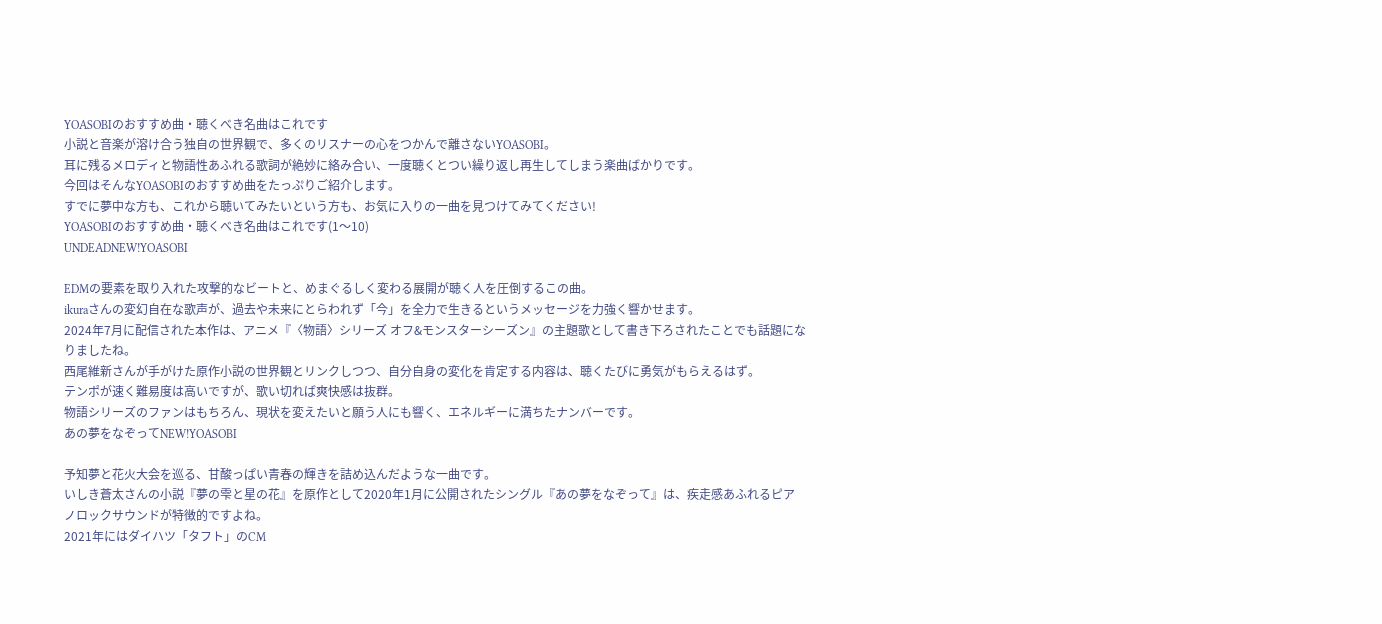YOASOBIのおすすめ曲・聴くべき名曲はこれです
小説と音楽が溶け合う独自の世界観で、多くのリスナーの心をつかんで離さないYOASOBI。
耳に残るメロディと物語性あふれる歌詞が絶妙に絡み合い、一度聴くとつい繰り返し再生してしまう楽曲ばかりです。
今回はそんなYOASOBIのおすすめ曲をたっぷりご紹介します。
すでに夢中な方も、これから聴いてみたいという方も、お気に入りの一曲を見つけてみてください!
YOASOBIのおすすめ曲・聴くべき名曲はこれです(1〜10)
UNDEADNEW!YOASOBI

EDMの要素を取り入れた攻撃的なビートと、めまぐるしく変わる展開が聴く人を圧倒するこの曲。
ikuraさんの変幻自在な歌声が、過去や未来にとらわれず「今」を全力で生きるというメッセージを力強く響かせます。
2024年7月に配信された本作は、アニメ『〈物語〉シリーズ オフ&モンスターシーズン』の主題歌として書き下ろされたことでも話題になりましたね。
西尾維新さんが手がけた原作小説の世界観とリンクしつつ、自分自身の変化を肯定する内容は、聴くたびに勇気がもらえるはず。
テンポが速く難易度は高いですが、歌い切れば爽快感は抜群。
物語シリーズのファンはもちろん、現状を変えたいと願う人にも響く、エネルギーに満ちたナンバーです。
あの夢をなぞってNEW!YOASOBI

予知夢と花火大会を巡る、甘酸っぱい青春の輝きを詰め込んだような一曲です。
いしき蒼太さんの小説『夢の雫と星の花』を原作として2020年1月に公開されたシングル『あの夢をなぞって』は、疾走感あふれるピアノロックサウンドが特徴的ですよね。
2021年にはダイハツ「タフト」のCM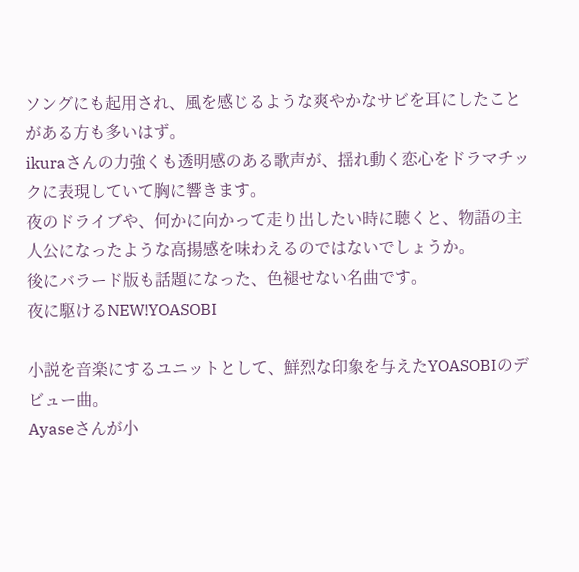ソングにも起用され、風を感じるような爽やかなサビを耳にしたことがある方も多いはず。
ikuraさんの力強くも透明感のある歌声が、揺れ動く恋心をドラマチックに表現していて胸に響きます。
夜のドライブや、何かに向かって走り出したい時に聴くと、物語の主人公になったような高揚感を味わえるのではないでしょうか。
後にバラード版も話題になった、色褪せない名曲です。
夜に駆けるNEW!YOASOBI

小説を音楽にするユニットとして、鮮烈な印象を与えたYOASOBIのデビュー曲。
Ayaseさんが小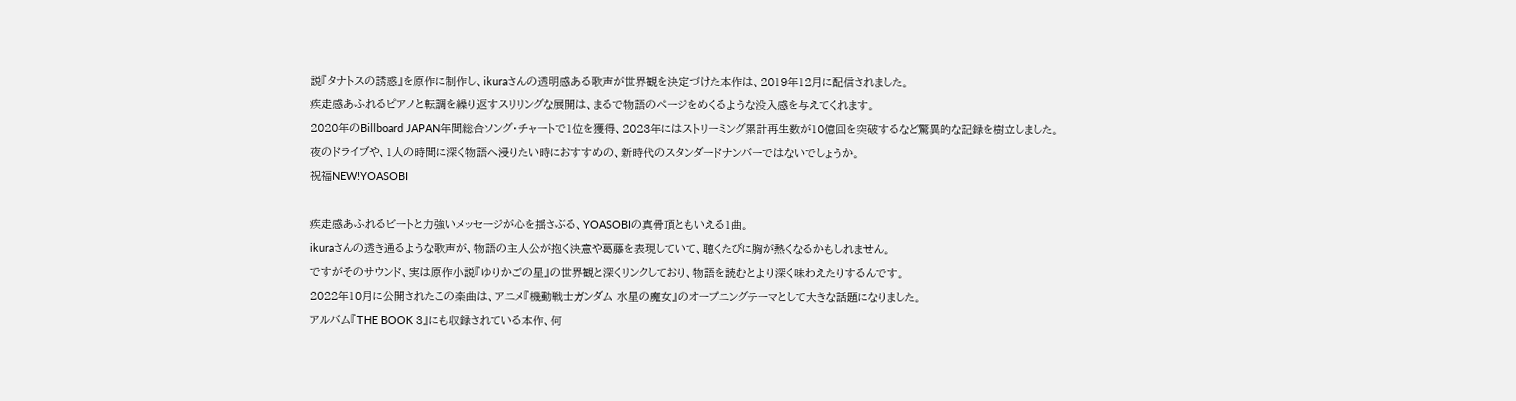説『タナトスの誘惑』を原作に制作し、ikuraさんの透明感ある歌声が世界観を決定づけた本作は、2019年12月に配信されました。
疾走感あふれるピアノと転調を繰り返すスリリングな展開は、まるで物語のページをめくるような没入感を与えてくれます。
2020年のBillboard JAPAN年間総合ソング・チャートで1位を獲得、2023年にはストリーミング累計再生数が10億回を突破するなど驚異的な記録を樹立しました。
夜のドライブや、1人の時間に深く物語へ浸りたい時におすすめの、新時代のスタンダードナンバーではないでしょうか。
祝福NEW!YOASOBI

疾走感あふれるビートと力強いメッセージが心を揺さぶる、YOASOBIの真骨頂ともいえる1曲。
ikuraさんの透き通るような歌声が、物語の主人公が抱く決意や葛藤を表現していて、聴くたびに胸が熱くなるかもしれません。
ですがそのサウンド、実は原作小説『ゆりかごの星』の世界観と深くリンクしており、物語を読むとより深く味わえたりするんです。
2022年10月に公開されたこの楽曲は、アニメ『機動戦士ガンダム 水星の魔女』のオープニングテーマとして大きな話題になりました。
アルバム『THE BOOK 3』にも収録されている本作、何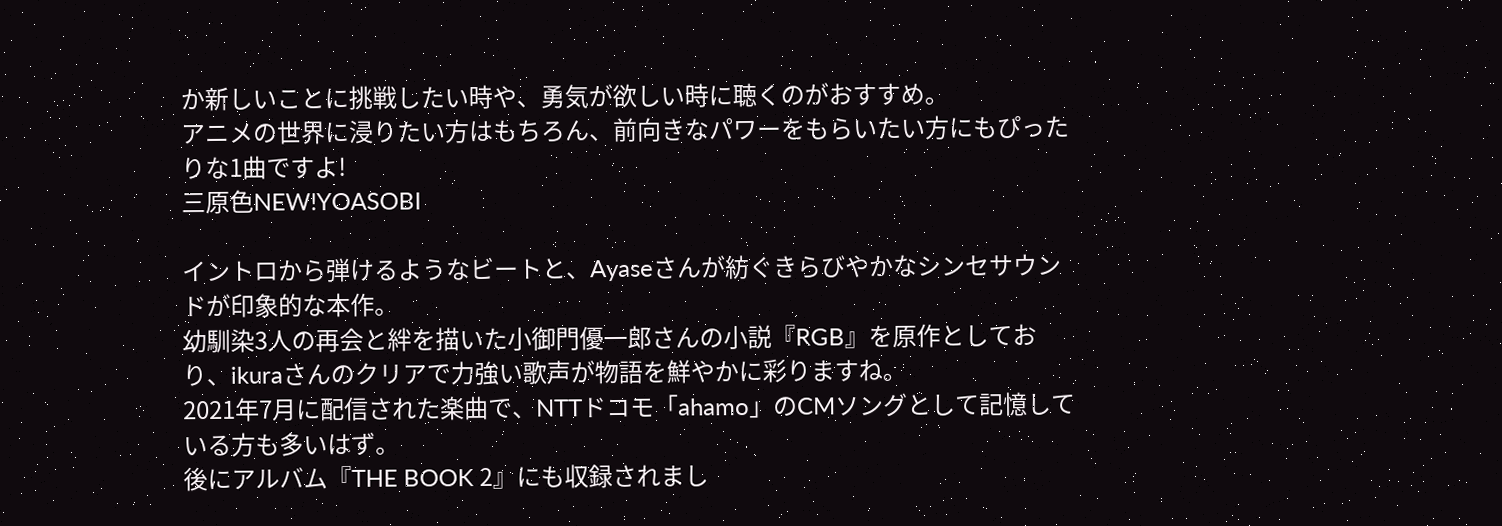か新しいことに挑戦したい時や、勇気が欲しい時に聴くのがおすすめ。
アニメの世界に浸りたい方はもちろん、前向きなパワーをもらいたい方にもぴったりな1曲ですよ!
三原色NEW!YOASOBI

イントロから弾けるようなビートと、Ayaseさんが紡ぐきらびやかなシンセサウンドが印象的な本作。
幼馴染3人の再会と絆を描いた小御門優一郎さんの小説『RGB』を原作としており、ikuraさんのクリアで力強い歌声が物語を鮮やかに彩りますね。
2021年7月に配信された楽曲で、NTTドコモ「ahamo」のCMソングとして記憶している方も多いはず。
後にアルバム『THE BOOK 2』にも収録されまし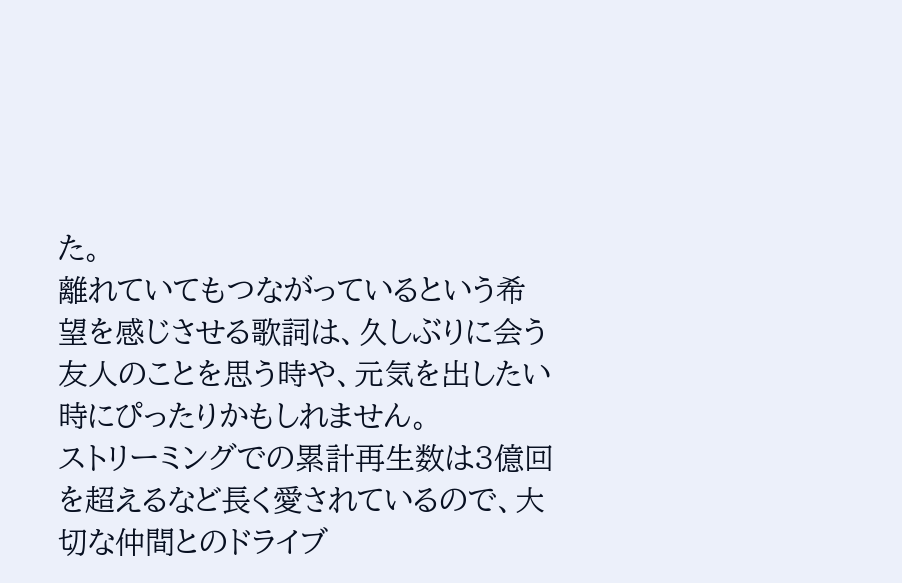た。
離れていてもつながっているという希望を感じさせる歌詞は、久しぶりに会う友人のことを思う時や、元気を出したい時にぴったりかもしれません。
ストリーミングでの累計再生数は3億回を超えるなど長く愛されているので、大切な仲間とのドライブ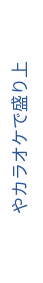やカラオケで盛り上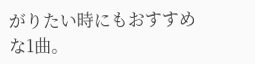がりたい時にもおすすめな1曲。